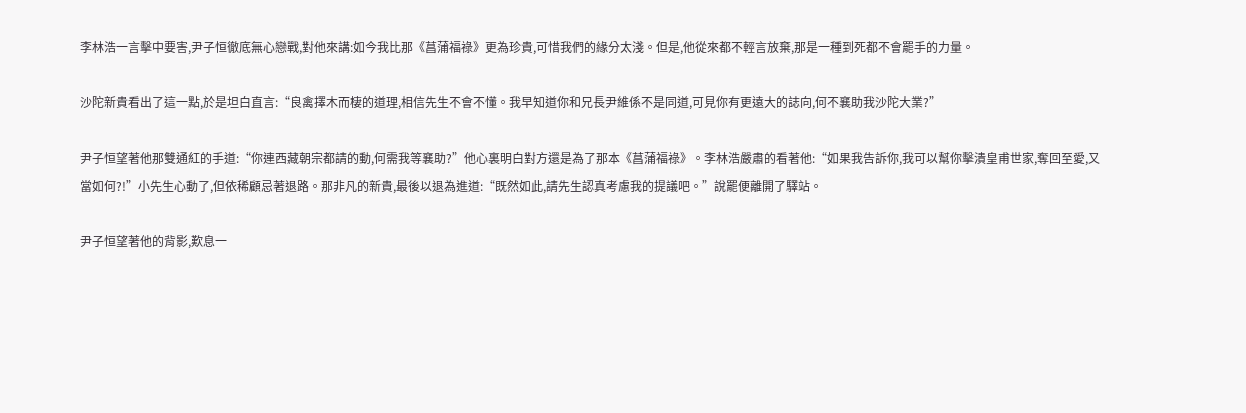李林浩一言擊中要害,尹子恒徹底無心戀戰,對他來講:如今我比那《菖蒲福祿》更為珍貴,可惜我們的緣分太淺。但是,他從來都不輕言放棄,那是一種到死都不會罷手的力量。

沙陀新貴看出了這一點,於是坦白直言:“良禽擇木而棲的道理,相信先生不會不懂。我早知道你和兄長尹維係不是同道,可見你有更遠大的誌向,何不襄助我沙陀大業?”

尹子恒望著他那雙通紅的手道:“你連西藏朝宗都請的動,何需我等襄助?”他心裏明白對方還是為了那本《菖蒲福祿》。李林浩嚴肅的看著他:“如果我告訴你,我可以幫你擊潰皇甫世家,奪回至愛,又當如何?!”小先生心動了,但依稀顧忌著退路。那非凡的新貴,最後以退為進道:“既然如此,請先生認真考慮我的提議吧。”說罷便離開了驛站。

尹子恒望著他的背影,歎息一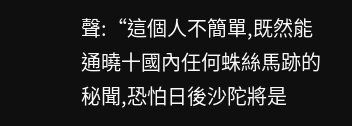聲:“這個人不簡單,既然能通曉十國內任何蛛絲馬跡的秘聞,恐怕日後沙陀將是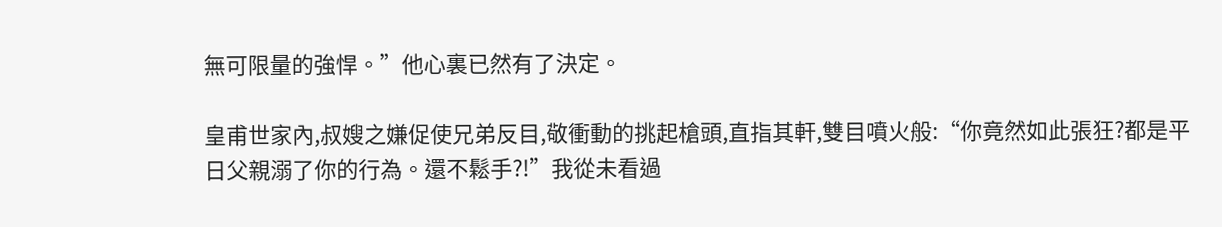無可限量的強悍。”他心裏已然有了決定。

皇甫世家內,叔嫂之嫌促使兄弟反目,敬衝動的挑起槍頭,直指其軒,雙目噴火般:“你竟然如此張狂?都是平日父親溺了你的行為。還不鬆手?!”我從未看過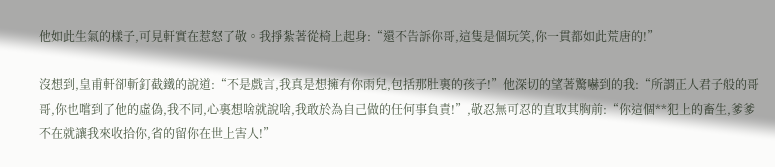他如此生氣的樣子,可見軒實在惹怒了敬。我掙紮著從椅上起身:“還不告訴你哥,這隻是個玩笑,你一貫都如此荒唐的!”

沒想到,皇甫軒卻斬釘截鐵的說道:“不是戲言,我真是想擁有你雨兒,包括那肚裏的孩子!”他深切的望著驚嚇到的我:“所謂正人君子般的哥哥,你也嚐到了他的虛偽,我不同,心裏想啥就說啥,我敢於為自己做的任何事負責!”,敬忍無可忍的直取其胸前:“你這個**犯上的畜生,爹爹不在就讓我來收拾你,省的留你在世上害人!”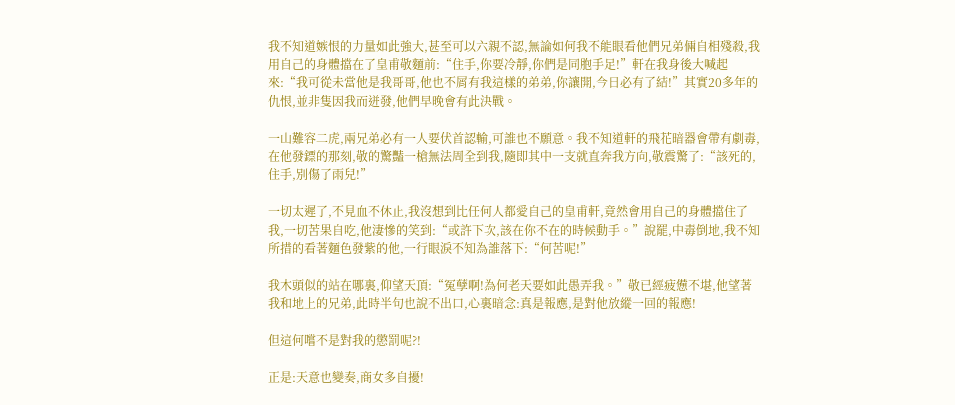我不知道嫉恨的力量如此強大,甚至可以六親不認,無論如何我不能眼看他們兄弟倆自相殘殺,我用自己的身體擋在了皇甫敬麵前:“住手,你要冷靜,你們是同胞手足!”軒在我身後大喊起來:“我可從未當他是我哥哥,他也不屑有我這樣的弟弟,你讓開,今日必有了結!”其實20多年的仇恨,並非隻因我而迸發,他們早晚會有此決戰。

一山難容二虎,兩兄弟必有一人要伏首認輸,可誰也不願意。我不知道軒的飛花暗器會帶有劇毒,在他發鏢的那刻,敬的驚豔一槍無法周全到我,隨即其中一支就直奔我方向,敬震驚了:“該死的,住手,別傷了雨兒!”

一切太遲了,不見血不休止,我沒想到比任何人都愛自己的皇甫軒,竟然會用自己的身體擋住了我,一切苦果自吃,他淒慘的笑到:“或許下次,該在你不在的時候動手。”說罷,中毒倒地,我不知所措的看著麵色發紫的他,一行眼淚不知為誰落下:“何苦呢!”

我木頭似的站在哪裏,仰望天頂:“冤孽啊!為何老天要如此愚弄我。”敬已經疲憊不堪,他望著我和地上的兄弟,此時半句也說不出口,心裏暗念:真是報應,是對他放縱一回的報應!

但這何嚐不是對我的懲罰呢?!

正是:天意也變奏,商女多自擾!